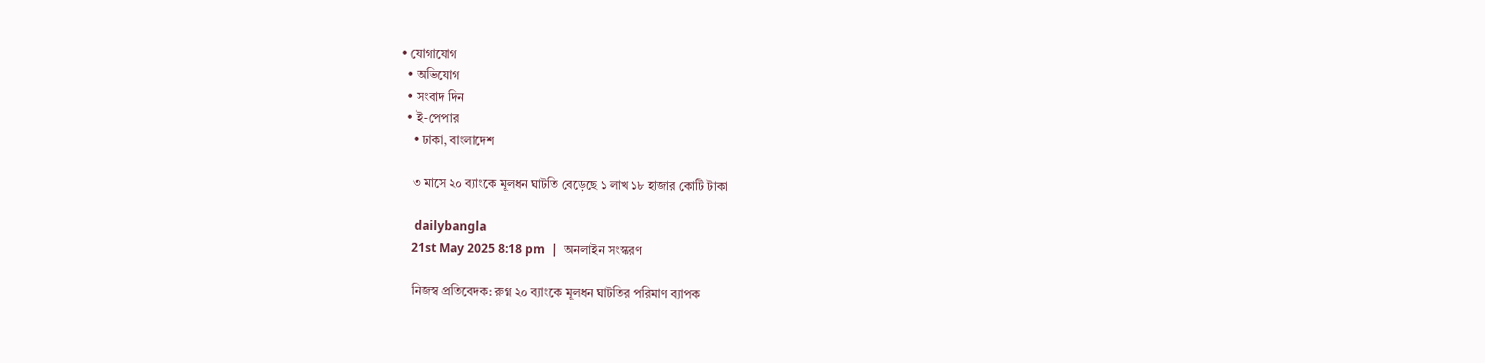• যোগাযোগ
  • অভিযোগ
  • সংবাদ দিন
  • ই-পেপার
    • ঢাকা, বাংলাদেশ

    ৩ মাসে ২০ ব্যাংকে মূলধন ঘাটতি বেড়েছে ১ লাখ ১৮ হাজার কোটি টাকা

     dailybangla
    21st May 2025 8:18 pm  |  অনলাইন সংস্করণ

    নিজস্ব প্রতিবেদক: রুগ্ন ২০ ব্যাংকে মূলধন ঘাটতির পরিমাণ ব্যাপক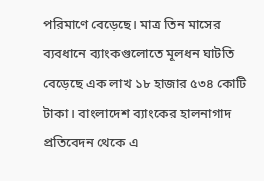পরিমাণে বেড়েছে। মাত্র তিন মাসের ব্যবধানে ব্যাংকগুলোতে মূলধন ঘাটতি বেড়েছে এক লাখ ১৮ হাজার ৫৩৪ কোটি টাকা। বাংলাদেশ ব্যাংকের হালনাগাদ প্রতিবেদন থেকে এ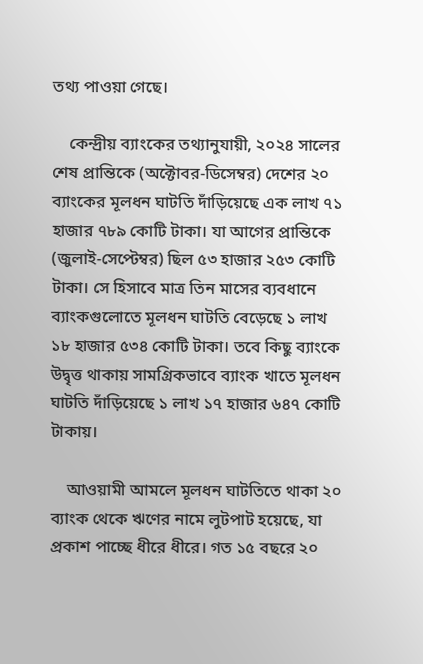তথ্য পাওয়া গেছে।

    কেন্দ্রীয় ব্যাংকের তথ্যানুযায়ী, ২০২৪ সালের শেষ প্রান্তিকে (অক্টোবর-ডিসেম্বর) দেশের ২০ ব্যাংকের মূলধন ঘাটতি দাঁড়িয়েছে এক লাখ ৭১ হাজার ৭৮৯ কোটি টাকা। যা আগের প্রান্তিকে (জুলাই-সেপ্টেম্বর) ছিল ৫৩ হাজার ২৫৩ কোটি টাকা। সে হিসাবে মাত্র তিন মাসের ব্যবধানে ব্যাংকগুলোতে মূলধন ঘাটতি বেড়েছে ১ লাখ ১৮ হাজার ৫৩৪ কোটি টাকা। তবে কিছু ব্যাংকে উদ্বৃত্ত থাকায় সামগ্রিকভাবে ব্যাংক খাতে মূলধন ঘাটতি দাঁড়িয়েছে ১ লাখ ১৭ হাজার ৬৪৭ কোটি টাকায়।

    আওয়ামী আমলে মূলধন ঘাটতিতে থাকা ২০ ব্যাংক থেকে ঋণের নামে লুটপাট হয়েছে, যা প্রকাশ পাচ্ছে ধীরে ধীরে। গত ১৫ বছরে ২০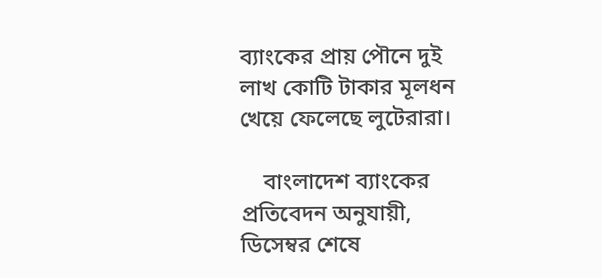ব্যাংকের প্রায় পৌনে দুই লাখ কোটি টাকার মূলধন খেয়ে ফেলেছে লুটেরারা।

    বাংলাদেশ ব্যাংকের প্রতিবেদন অনুযায়ী, ডিসেম্বর শেষে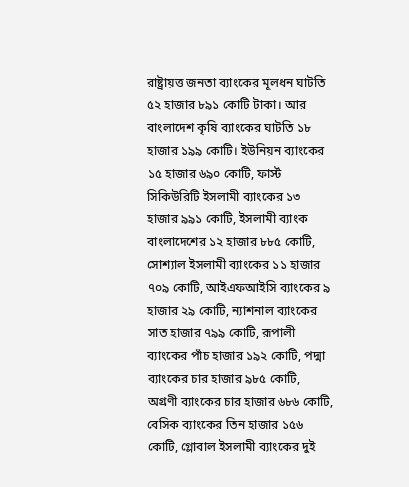রাষ্ট্রায়ত্ত জনতা ব্যাংকের মূলধন ঘাটতি ৫২ হাজার ৮৯১ কোটি টাকা। আর বাংলাদেশ কৃষি ব্যাংকের ঘাটতি ১৮ হাজার ১৯৯ কোটি। ইউনিয়ন ব্যাংকের ১৫ হাজার ৬৯০ কোটি, ফার্স্ট সিকিউরিটি ইসলামী ব্যাংকের ১৩ হাজার ৯৯১ কোটি, ইসলামী ব্যাংক বাংলাদেশের ১২ হাজার ৮৮৫ কোটি, সোশ্যাল ইসলামী ব্যাংকের ১১ হাজার ৭০৯ কোটি, আইএফআইসি ব্যাংকের ৯ হাজার ২৯ কোটি, ন্যাশনাল ব্যাংকের সাত হাজার ৭৯৯ কোটি, রূপালী ব্যাংকের পাঁচ হাজার ১৯২ কোটি, পদ্মা ব্যাংকের চার হাজার ৯৮৫ কোটি, অগ্রণী ব্যাংকের চার হাজার ৬৮৬ কোটি, বেসিক ব্যাংকের তিন হাজার ১৫৬ কোটি, গ্লোবাল ইসলামী ব্যাংকের দুই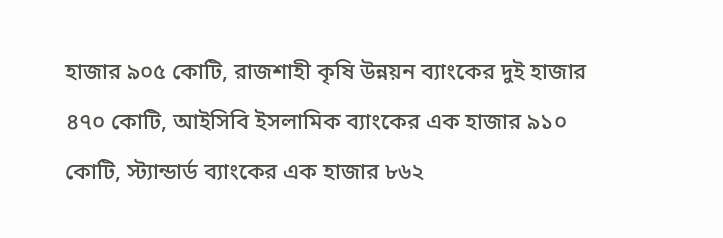হাজার ৯০৫ কোটি, রাজশাহী কৃষি উন্নয়ন ব্যাংকের দুই হাজার ৪৭০ কোটি, আইসিবি ইসলামিক ব্যাংকের এক হাজার ৯১০ কোটি, স্ট্যান্ডার্ড ব্যাংকের এক হাজার ৮৬২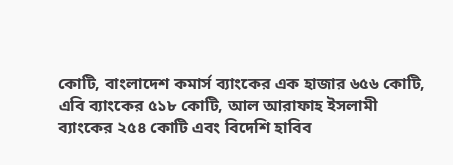কোটি, বাংলাদেশ কমার্স ব্যাংকের এক হাজার ৬৫৬ কোটি, এবি ব্যাংকের ৫১৮ কোটি, আল আরাফাহ ইসলামী ব্যাংকের ২৫৪ কোটি এবং বিদেশি হাবিব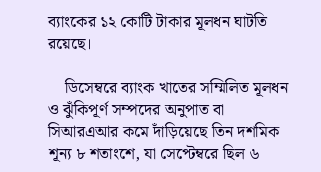ব্যাংকের ১২ কোটি টাকার মূলধন ঘাটতি রয়েছে।

    ডিসেম্বরে ব্যাংক খাতের সম্মিলিত মূলধন ও ঝুঁকিপূর্ণ সম্পদের অনুপাত বা সিআরএআর কমে দাঁড়িয়েছে তিন দশমিক শূন্য ৮ শতাংশে, যা সেপ্টেম্বরে ছিল ৬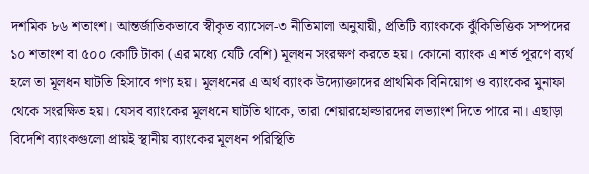দশমিক ৮৬ শতাংশ। আন্তর্জাতিকভাবে স্বীকৃত ব্যাসেল-৩ নীতিমালা অনুযায়ী, প্রতিটি ব্যাংককে ঝুঁকিভিত্তিক সম্পদের ১০ শতাংশ বা ৫০০ কোটি টাকা (এর মধ্যে যেটি বেশি) মূলধন সংরক্ষণ করতে হয়। কোনো ব্যাংক এ শর্ত পূরণে ব্যর্থ হলে তা মূলধন ঘাটতি হিসাবে গণ্য হয়। মূলধনের এ অর্থ ব্যাংক উদ্যোক্তাদের প্রাথমিক বিনিয়োগ ও ব্যাংকের মুনাফা থেকে সংরক্ষিত হয়। যেসব ব্যাংকের মূলধনে ঘাটতি থাকে, তারা শেয়ারহোল্ডারদের লভ্যাংশ দিতে পারে না। এছাড়া বিদেশি ব্যাংকগুলো প্রায়ই স্থানীয় ব্যাংকের মূলধন পরিস্থিতি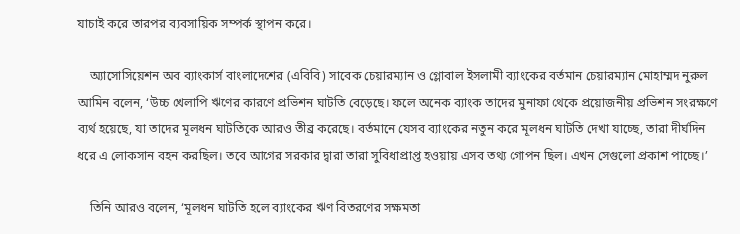যাচাই করে তারপর ব্যবসায়িক সম্পর্ক স্থাপন করে।

    অ্যাসোসিয়েশন অব ব্যাংকার্স বাংলাদেশের (এবিবি) সাবেক চেয়ারম্যান ও গ্লোবাল ইসলামী ব্যাংকের বর্তমান চেয়ারম্যান মোহাম্মদ নুরুল আমিন বলেন, ‘উচ্চ খেলাপি ঋণের কারণে প্রভিশন ঘাটতি বেড়েছে। ফলে অনেক ব্যাংক তাদের মুনাফা থেকে প্রয়োজনীয় প্রভিশন সংরক্ষণে ব্যর্থ হয়েছে, যা তাদের মূলধন ঘাটতিকে আরও তীব্র করেছে। বর্তমানে যেসব ব্যাংকের নতুন করে মূলধন ঘাটতি দেখা যাচ্ছে, তারা দীর্ঘদিন ধরে এ লোকসান বহন করছিল। তবে আগের সরকার দ্বারা তারা সুবিধাপ্রাপ্ত হওয়ায় এসব তথ্য গোপন ছিল। এখন সেগুলো প্রকাশ পাচ্ছে।’

    তিনি আরও বলেন, ‘মূলধন ঘাটতি হলে ব্যাংকের ঋণ বিতরণের সক্ষমতা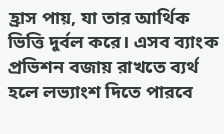হ্রাস পায়, যা তার আর্থিক ভিত্তি দুর্বল করে। এসব ব্যাংক প্রভিশন বজায় রাখতে ব্যর্থ হলে লভ্যাংশ দিতে পারবে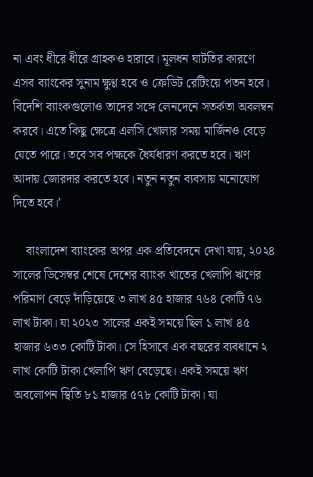না এবং ধীরে ধীরে গ্রাহকও হারাবে। মূলধন ঘাটতির কারণে এসব ব্যাংকের সুনাম ক্ষুণ্ণ হবে ও ক্রেডিট রেটিংয়ে পতন হবে। বিদেশি ব্যাংকগুলোও তাদের সঙ্গে লেনদেনে সতর্কতা অবলম্বন করবে। এতে কিছু ক্ষেত্রে এলসি খোলার সময় মার্জিনও বেড়ে যেতে পারে। তবে সব পক্ষকে ধৈর্যধারণ করতে হবে। ঋণ আদায় জোরদার করতে হবে। নতুন নতুন ব্যবসায় মনোযোগ দিতে হবে।’

    বাংলাদেশ ব্যাংকের অপর এক প্রতিবেদনে দেখা যায়, ২০২৪ সালের ডিসেম্বর শেষে দেশের ব্যাংক খাতের খেলাপি ঋণের পরিমাণ বেড়ে দাঁড়িয়েছে ৩ লাখ ৪৫ হাজার ৭৬৪ কোটি ৭৬ লাখ টাকা। যা ২০২৩ সালের একই সময়ে ছিল ১ লাখ ৪৫ হাজার ৬৩৩ কোটি টাকা। সে হিসাবে এক বছরের ব্যবধানে ২ লাখ কোটি টাকা খেলাপি ঋণ বেড়েছে। একই সময়ে ঋণ অবলোপন স্থিতি ৮১ হাজার ৫৭৮ কোটি টাকা। যা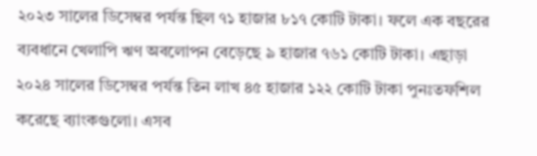২০২৩ সালের ডিসেম্বর পর্যন্ত ছিল ৭১ হাজার ৮১৭ কোটি টাকা। ফলে এক বছরের ব্যবধানে খেলাপি ঋণ অবলোপন বেড়েছে ৯ হাজার ৭৬১ কোটি টাকা। এছাড়া ২০২৪ সালের ডিসেম্বর পর্যন্ত তিন লাখ ৪৫ হাজার ১২২ কোটি টাকা পুনঃতফশিল করেছে ব্যাংকগুলো। এসব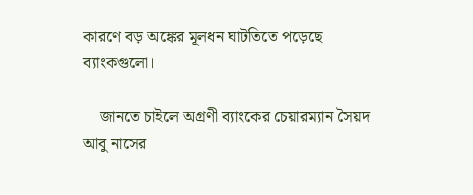কারণে বড় অঙ্কের মূলধন ঘাটতিতে পড়েছে ব্যাংকগুলো।

    জানতে চাইলে অগ্রণী ব্যাংকের চেয়ারম্যান সৈয়দ আবু নাসের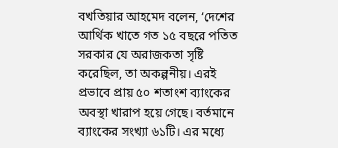বখতিয়ার আহমেদ বলেন, ‘দেশের আর্থিক খাতে গত ১৫ বছরে পতিত সরকার যে অরাজকতা সৃষ্টি করেছিল, তা অকল্পনীয়। এরই প্রভাবে প্রায় ৫০ শতাংশ ব্যাংকের অবস্থা খারাপ হয়ে গেছে। বর্তমানে ব্যাংকের সংখ্যা ৬১টি। এর মধ্যে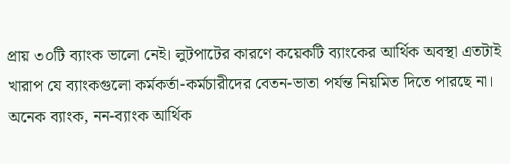প্রায় ৩০টি ব্যাংক ভালো নেই। লুটপাটের কারণে কয়েকটি ব্যাংকের আর্থিক অবস্থা এতটাই খারাপ যে ব্যাংকগুলো কর্মকর্তা-কর্মচারীদের বেতন-ভাতা পর্যন্ত নিয়মিত দিতে পারছে না। অনেক ব্যাংক, নন-ব্যাংক আর্থিক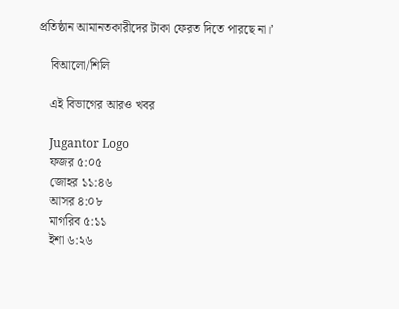প্রতিষ্ঠান আমানতকারীদের টাকা ফেরত দিতে পারছে না।’

    বিআলো/শিলি

    এই বিভাগের আরও খবর

    Jugantor Logo
    ফজর ৫:০৫
    জোহর ১১:৪৬
    আসর ৪:০৮
    মাগরিব ৫:১১
    ইশা ৬:২৬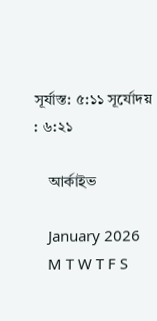সূর্যাস্ত: ৫:১১ সূর্যোদয় : ৬:২১

    আর্কাইভ

    January 2026
    M T W T F S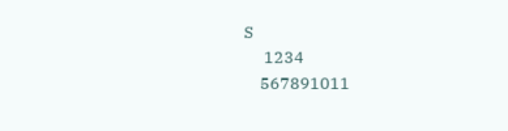S
     1234
    567891011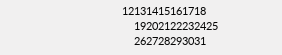12131415161718
    19202122232425
    262728293031